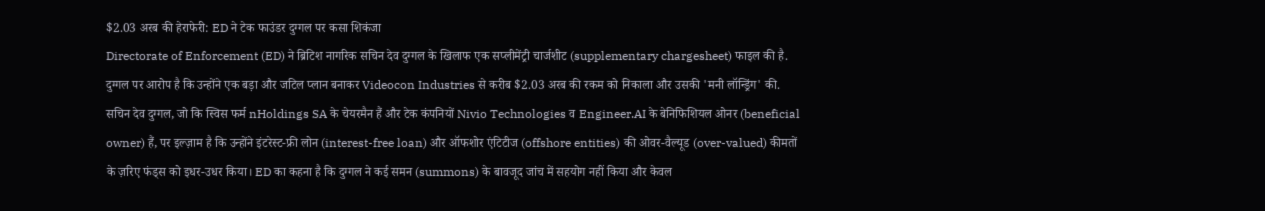$2.03 अरब की हेराफेरी: ED ने टेक फाउंडर दुग्गल पर कसा शिकंजा
Directorate of Enforcement (ED) ने ब्रिटिश नागरिक सचिन देव दुग्गल के खिलाफ एक सप्लीमेंट्री चार्जशीट (supplementary chargesheet) फाइल की है. दुग्गल पर आरोप है कि उन्होंने एक बड़ा और जटिल प्लान बनाकर Videocon Industries से करीब $2.03 अरब की रकम को निकाला और उसकी 'मनी लॉन्ड्रिंग' की.
सचिन देव दुग्गल, जो कि स्विस फर्म nHoldings SA के चेयरमैन हैं और टेक कंपनियों Nivio Technologies व Engineer.AI के बेनिफिशियल ओनर (beneficial owner) हैं, पर इल्ज़ाम है कि उन्होंने इंटरेस्ट-फ्री लोन (interest-free loan) और ऑफशोर एंटिटीज (offshore entities) की ओवर-वैल्यूड (over-valued) कीमतों के ज़रिए फंड्स को इधर-उधर किया। ED का कहना है कि दुग्गल ने कई समन (summons) के बावजूद जांच में सहयोग नहीं किया और केवल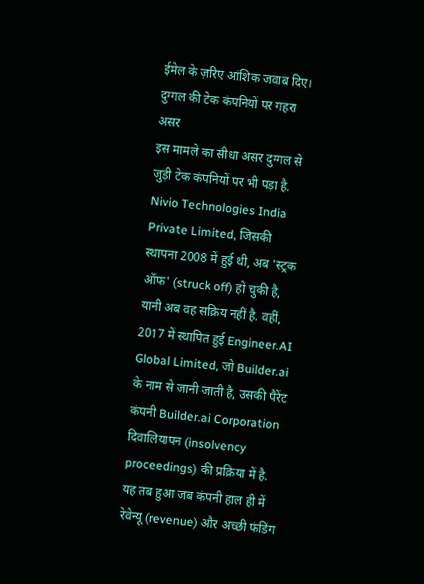ईमेल के ज़रिए आंशिक जवाब दिए।
दुग्गल की टेक कंपनियों पर गहरा असर
इस मामले का सीधा असर दुग्गल से जुड़ी टेक कंपनियों पर भी पड़ा है. Nivio Technologies India Private Limited, जिसकी स्थापना 2008 में हुई थी, अब 'स्ट्रक ऑफ' (struck off) हो चुकी है, यानी अब वह सक्रिय नहीं है. वहीं, 2017 में स्थापित हुई Engineer.AI Global Limited, जो Builder.ai के नाम से जानी जाती है, उसकी पैरेंट कंपनी Builder.ai Corporation दिवालियापन (insolvency proceedings) की प्रक्रिया में है. यह तब हुआ जब कंपनी हाल ही में रेवेन्यू (revenue) और अच्छी फंडिंग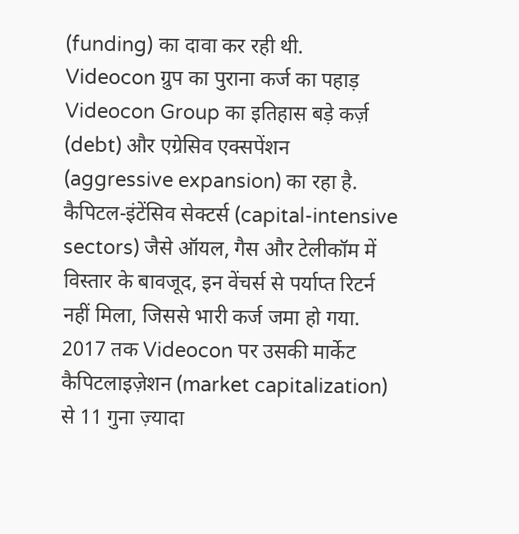(funding) का दावा कर रही थी.
Videocon ग्रुप का पुराना कर्ज का पहाड़
Videocon Group का इतिहास बड़े कर्ज़ (debt) और एग्रेसिव एक्सपेंशन (aggressive expansion) का रहा है. कैपिटल-इंटेंसिव सेक्टर्स (capital-intensive sectors) जैसे ऑयल, गैस और टेलीकॉम में विस्तार के बावजूद, इन वेंचर्स से पर्याप्त रिटर्न नहीं मिला, जिससे भारी कर्ज जमा हो गया. 2017 तक Videocon पर उसकी मार्केट कैपिटलाइज़ेशन (market capitalization) से 11 गुना ज़्यादा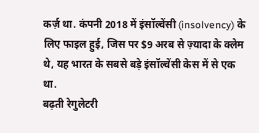कर्ज़ था. कंपनी 2018 में इंसॉल्वेंसी (insolvency) के लिए फाइल हुई, जिस पर $9 अरब से ज़्यादा के क्लेम थे, यह भारत के सबसे बड़े इंसॉल्वेंसी केस में से एक था.
बढ़ती रेगुलेटरी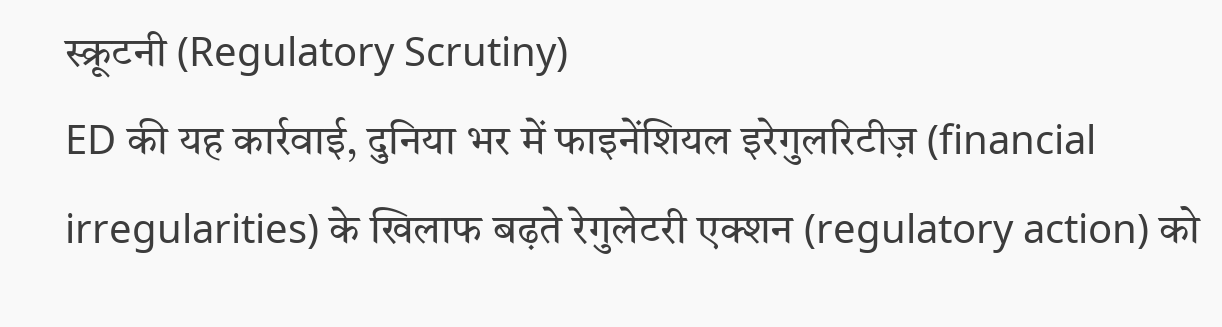स्क्रूटनी (Regulatory Scrutiny)
ED की यह कार्रवाई, दुनिया भर में फाइनेंशियल इरेगुलरिटीज़ (financial irregularities) के खिलाफ बढ़ते रेगुलेटरी एक्शन (regulatory action) को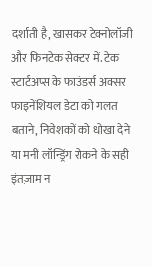दर्शाती है, खासकर टेक्नोलॉजी और फिनटेक सेक्टर में. टेक स्टार्टअप्स के फाउंडर्स अक्सर फाइनेंशियल डेटा को गलत बताने, निवेशकों को धोखा देने या मनी लॉन्ड्रिंग रोकने के सही इंतज़ाम न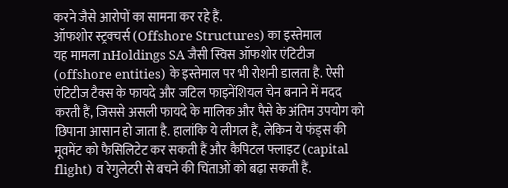करने जैसे आरोपों का सामना कर रहे हैं.
ऑफशोर स्ट्रक्चर्स (Offshore Structures) का इस्तेमाल
यह मामला nHoldings SA जैसी स्विस ऑफशोर एंटिटीज (offshore entities) के इस्तेमाल पर भी रोशनी डालता है. ऐसी एंटिटीज टैक्स के फायदे और जटिल फाइनेंशियल चेन बनाने में मदद करती हैं, जिससे असली फायदे के मालिक और पैसे के अंतिम उपयोग को छिपाना आसान हो जाता है. हालांकि ये लीगल हैं, लेकिन ये फंड्स की मूवमेंट को फैसिलिटेट कर सकती हैं और कैपिटल फ्लाइट (capital flight) व रेगुलेटरी से बचने की चिंताओं को बढ़ा सकती हैं.